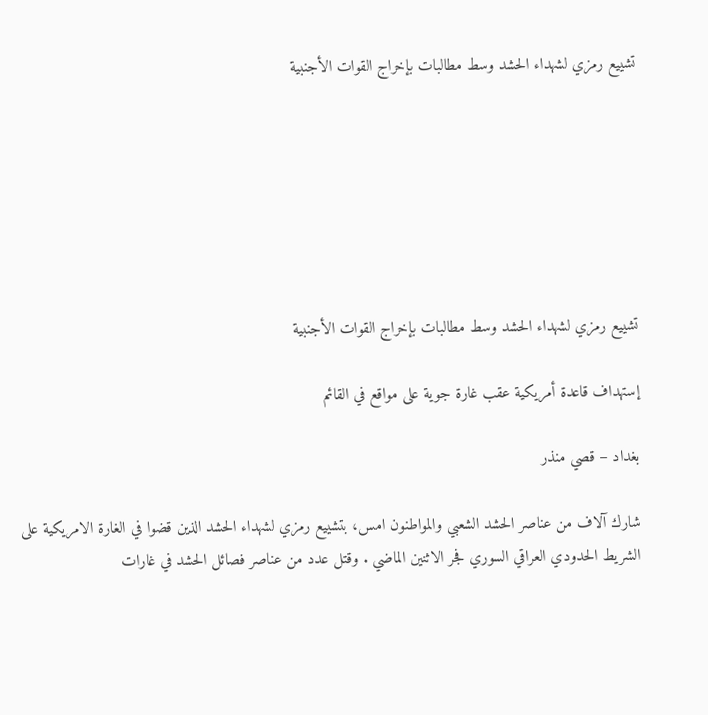تشييع رمزي لشهداء الحشد وسط مطالبات بإخراج القوات الأجنبية







تشييع رمزي لشهداء الحشد وسط مطالبات بإخراج القوات الأجنبية

إستهداف قاعدة أمريكية عقب غارة جوية على مواقع في القائم

بغداد – قصي منذر

شارك آلاف من عناصر الحشد الشعبي والمواطنون امس، بتشييع رمزي لشهداء الحشد الذين قضوا في الغارة الامريكية على الشريط الحدودي العراقي السوري فجر الاثنين الماضي . وقتل عدد من عناصر فصائل الحشد في غارات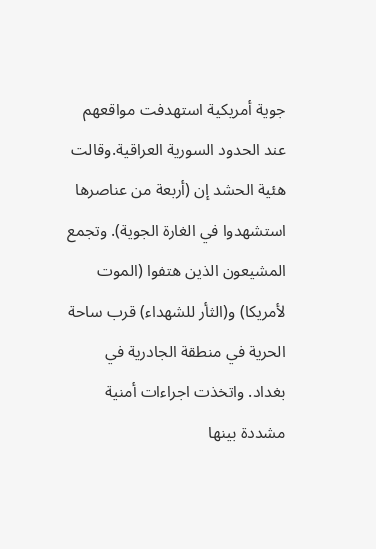جوية أمريكية استهدفت مواقعهم عند الحدود السورية العراقية.وقالت هئية الحشد إن (أربعة من عناصرها استشهدوا في الغارة الجوية). وتجمع المشيعون الذين هتفوا (الموت لأمريكا) و(الثأر للشهداء) قرب ساحة الحرية في منطقة الجادرية في بغداد. واتخذت اجراءات أمنية مشددة بينها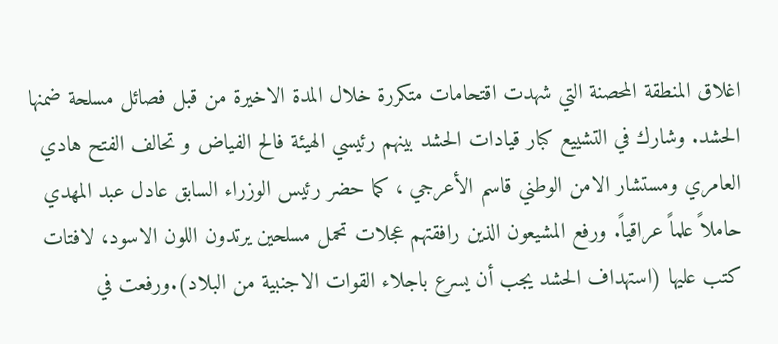اغلاق المنطقة المحصنة التي شهدت اقتحامات متكررة خلال المدة الاخيرة من قبل فصائل مسلحة ضمنها الحشد. وشارك في التشييع كبار قيادات الحشد بينهم رئيسي الهيئة فالح الفياض و تحالف الفتح هادي العامري ومستشار الامن الوطني قاسم الأعرجي ، كما حضر رئيس الوزراء السابق عادل عبد المهدي حاملاً علماً عراقياً. ورفع المشيعون الذين رافقتهم عجلات تحمل مسلحين يرتدون اللون الاسود، لافتات كتب عليها (استهداف الحشد يجب أن يسرع باجلاء القوات الاجنبية من البلاد).ورفعت في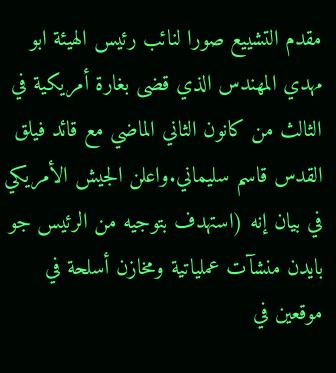مقدم التشييع صورا لنائب رئيس الهيئة ابو مهدي المهندس الذي قضى بغارة أمريكية في الثالث من كانون الثاني الماضي مع قائد فيلق القدس قاسم سليماني.واعلن الجيش الأمريكي في بيان إنه (استهدف بتوجيه من الرئيس جو بايدن منشآت عملياتية ومخازن أسلحة في موقعين في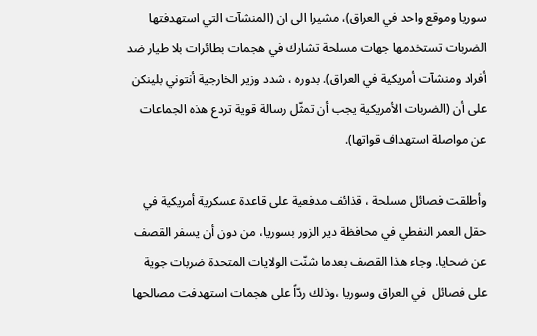سوريا وموقع واحد في العراق)، مشيرا الى ان (المنشآت التي استهدفتها الضربات تستخدمها جهات مسلحة تشارك في هجمات بطائرات بلا طيار ضد أفراد ومنشآت أمريكية في العراق). بدوره ، شدد وزير الخارجية أنتوني بلينكن على أن (الضربات الأمريكية يجب أن تمثّل رسالة قوية تردع هذه الجماعات عن مواصلة استهداف قواتها).

وأطلقت فصائل مسلحة ، قذائف مدفعية على قاعدة عسكرية أمريكية في حقل العمر النفطي في محافظة دير الزور بسوريا، من دون أن يسفر القصف عن ضحايا. وجاء هذا القصف بعدما شنّت الولايات المتحدة ضربات جوية على فصائل  في العراق وسوريا ،وذلك ردّاً على هجمات استهدفت مصالحها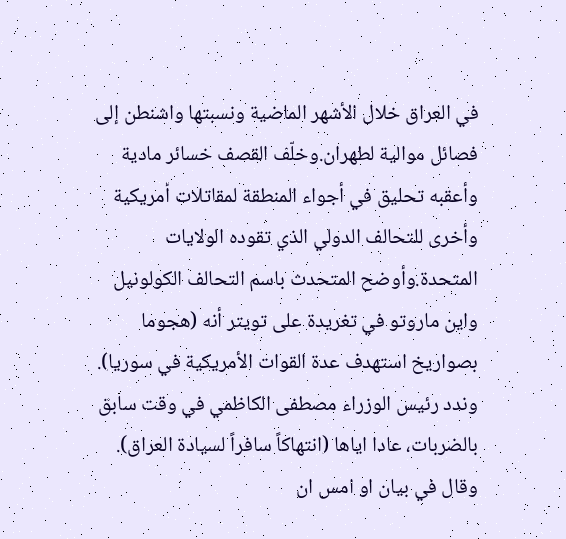في العراق خلال الأشهر الماضية ونسبتها واشنطن إلى فصائل موالية لطهران.وخلّف القصف خسائر مادية وأعقبه تحليق في أجواء المنطقة لمقاتلات أمريكية وأخرى للتحالف الدولي الذي تقوده الولايات المتحدة.وأوضح المتحدث باسم التحالف الكولونيل واين ماروتو في تغريدة على تويتر أنه (هجوما بصواريخ استهدف عدة القوات الأمريكية في سوريا). وندد رئيس الوزراء مصطفى الكاظمي في وقت سابق بالضربات، عادا اياها (انتهاكاً سافراً لسيادة العراق). وقال في بيان او امس ان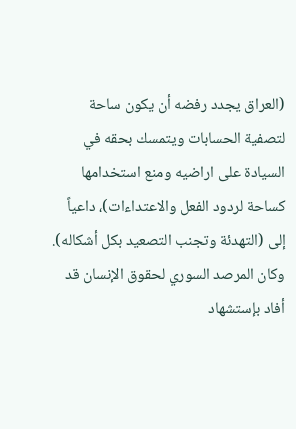(العراق يجدد رفضه أن يكون ساحة لتصفية الحسابات ويتمسك بحقه في السيادة على اراضيه ومنع استخدامها كساحة لردود الفعل والاعتداءات)، داعياً إلى (التهدئة وتجنب التصعيد بكل أشكاله). وكان المرصد السوري لحقوق الإنسان قد أفاد بإستشهاد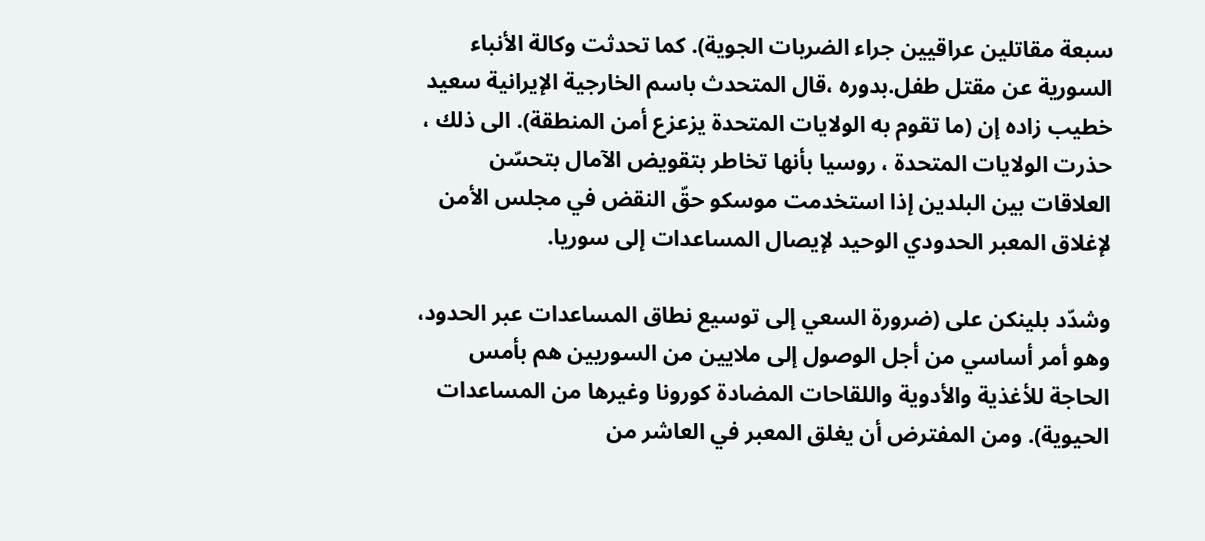سبعة مقاتلين عراقيين جراء الضربات الجوية). كما تحدثت وكالة الأنباء السورية عن مقتل طفل.بدوره ،قال المتحدث باسم الخارجية الإيرانية سعيد خطيب زاده إن (ما تقوم به الولايات المتحدة يزعزع أمن المنطقة). الى ذلك ، حذرت الولايات المتحدة ، روسيا بأنها تخاطر بتقويض الآمال بتحسّن العلاقات بين البلدين إذا استخدمت موسكو حقّ النقض في مجلس الأمن لإغلاق المعبر الحدودي الوحيد لإيصال المساعدات إلى سوريا.

وشدّد بلينكن على (ضرورة السعي إلى توسيع نطاق المساعدات عبر الحدود، وهو أمر أساسي من أجل الوصول إلى ملايين من السوريين هم بأمس الحاجة للأغذية والأدوية واللقاحات المضادة كورونا وغيرها من المساعدات الحيوية). ومن المفترض أن يغلق المعبر في العاشر من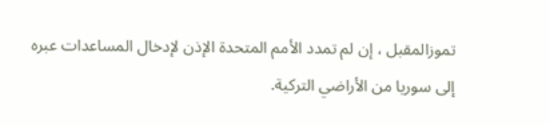تموزالمقبل ، إن لم تمدد الأمم المتحدة الإذن لإدخال المساعدات عبره إلى سوريا من الأراضي التركية.